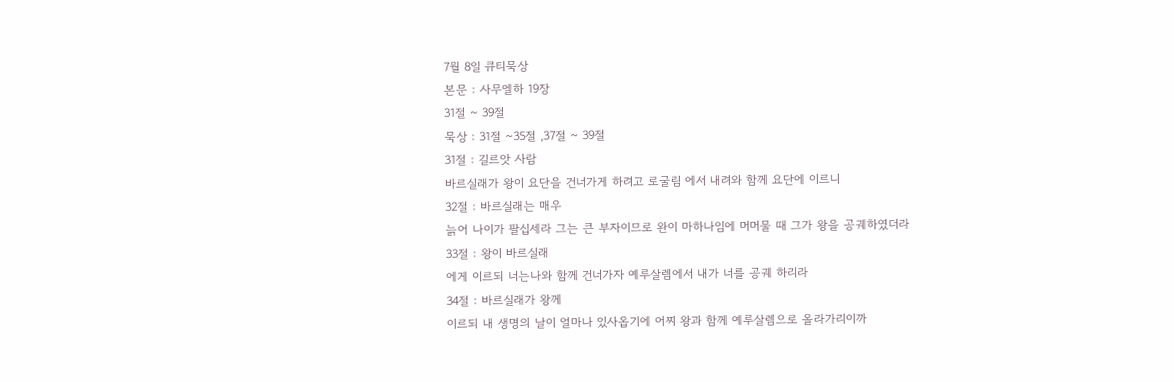7월 8일 큐티묵상
본문 : 사무엘하 19장
31절 ~ 39절
묵상 : 31절 ~35절 ,37절 ~ 39절
31절 : 길르앗 사람
바르실래가 왕이 요단을 건너가게 하려고 로굴림 에서 내려와 함께 요단에 이르니
32절 : 바르실래는 매우
늙어 나이가 팔십세라 그는 큰 부자이므로 완이 마하나임에 머머물 때 그가 왕을 공궤하였더라
33절 : 왕이 바르실래
에게 이르되 너는나와 함께 건너가자 예루살렘에서 내가 너를 공궤 하리라
34절 : 바르실래가 왕께
이르되 내 생명의 날이 얼마나 있사옵기에 어찌 왕과 함께 예루살렘으로 올라가리이까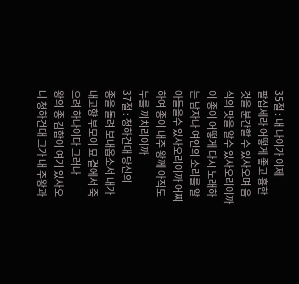35절 : 내 나이가 이제
팔십세라 어떻게 좋고 흉한 것을 분간할 수 있사오며 음식의 맛을 알수 있사오리이까 이 종이 어떻게 다시 노래하는 남자나 여인의 소리를 알아들을수 있사오리이까 어찌하여 종이 내주 왕께 아직도 누를 끼치리이까
37절 : 청하건대 당신의
종을 돌려 보내옵소서 내가 내고향 부모이 묘 곁에서 죽으려 하나이다 그러나
왕의 종 김함이 여기 있사오니 청하건대 그가 내 주왕과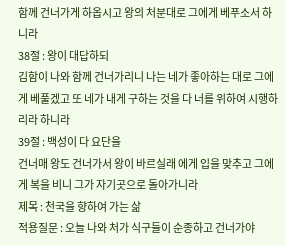함께 건너가게 하옵시고 왕의 처분대로 그에게 베푸소서 하니라
38절 : 왕이 대답하되
김함이 나와 함께 건너가리니 나는 네가 좋아하는 대로 그에게 베풀겠고 또 네가 내게 구하는 것을 다 너를 위하여 시행하리라 하니라
39절 : 백성이 다 요단을
건너매 왕도 건너가서 왕이 바르실래 에게 입을 맞추고 그에게 복을 비니 그가 자기곳으로 돌아가니라
제목 : 천국을 향하여 가는 삶
적용질문 : 오늘 나와 처가 식구들이 순종하고 건너가야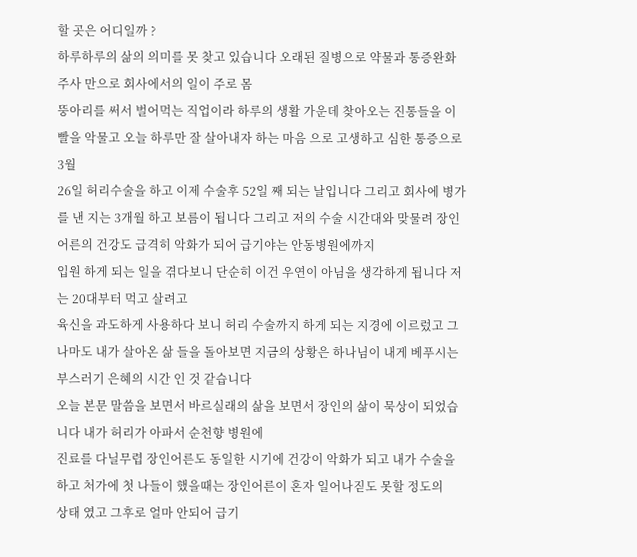할 곳은 어디일까 ?
하루하루의 삶의 의미를 못 찾고 있습니다 오래된 질병으로 약물과 통증완화 주사 만으로 회사에서의 일이 주로 몸
뚱아리를 써서 벌어먹는 직업이라 하루의 생활 가운데 찾아오는 진통들을 이빨을 악물고 오늘 하루만 잘 살아내자 하는 마음 으로 고생하고 심한 통증으로 3월
26일 허리수술을 하고 이제 수술후 52일 째 되는 날입니다 그리고 회사에 병가를 낸 지는 3개월 하고 보름이 됩니다 그리고 저의 수술 시간대와 맞물려 장인어른의 건강도 급격히 악화가 되어 급기야는 안동병원에까지
입원 하게 되는 일을 겪다보니 단순히 이건 우연이 아님을 생각하게 됩니다 저는 20대부터 먹고 살려고
육신을 과도하게 사용하다 보니 허리 수술까지 하게 되는 지경에 이르렀고 그나마도 내가 살아온 삶 들을 돌아보면 지금의 상황은 하나님이 내게 베푸시는
부스러기 은혜의 시간 인 것 같습니다
오늘 본문 말씀을 보면서 바르실래의 삶을 보면서 장인의 삶이 묵상이 되었습니다 내가 허리가 아파서 순천향 병원에
진료를 다닐무렵 장인어른도 동일한 시기에 건강이 악화가 되고 내가 수술을 하고 처가에 첫 나들이 했을때는 장인어른이 혼자 일어나짇도 못할 정도의
상태 였고 그후로 얼마 안되어 급기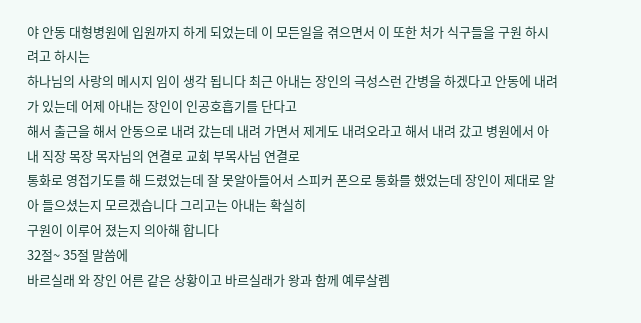야 안동 대형병원에 입원까지 하게 되었는데 이 모든일을 겪으면서 이 또한 처가 식구들을 구원 하시려고 하시는
하나님의 사랑의 메시지 임이 생각 됩니다 최근 아내는 장인의 극성스런 간병을 하겠다고 안동에 내려가 있는데 어제 아내는 장인이 인공호흡기를 단다고
해서 출근을 해서 안동으로 내려 갔는데 내려 가면서 제게도 내려오라고 해서 내려 갔고 병원에서 아내 직장 목장 목자님의 연결로 교회 부목사님 연결로
통화로 영접기도를 해 드렸었는데 잘 못알아들어서 스피커 폰으로 통화를 했었는데 장인이 제대로 알아 들으셨는지 모르겠습니다 그리고는 아내는 확실히
구원이 이루어 졌는지 의아해 합니다
32절~ 35절 말씀에
바르실래 와 장인 어른 같은 상황이고 바르실래가 왕과 함께 예루살렘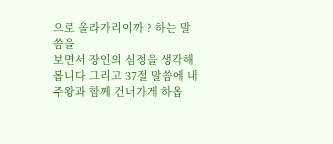으로 올라가리이까 ? 하는 말씀을
보면서 장인의 심정을 생각해 봅니다 그리고 37절 말씀에 내 주왕과 함께 건너가게 하옵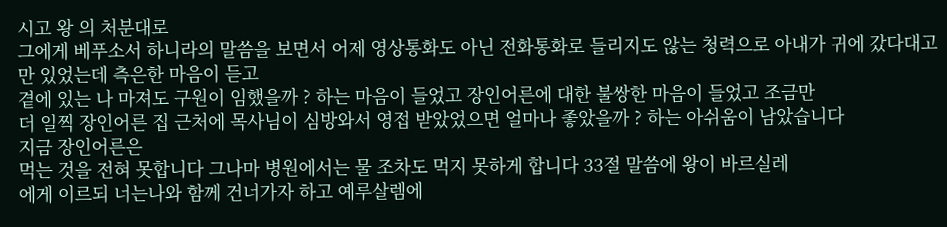시고 왕 의 처분대로
그에게 베푸소서 하니라의 말씀을 보면서 어제 영상통화도 아닌 전화통화로 들리지도 않는 청력으로 아내가 귀에 갔다대고만 있었는데 측은한 마음이 듣고
곁에 있는 나 마져도 구원이 임했을까 ? 하는 마음이 들었고 장인어른에 대한 불쌍한 마음이 들었고 조금만
더 일찍 장인어른 집 근처에 목사님이 심방와서 영접 받았었으면 얼마나 좋았을까 ? 하는 아쉬움이 남았습니다
지금 장인어른은
먹는 것을 전혀 못합니다 그나마 병원에서는 물 조차도 먹지 못하게 합니다 33절 말씀에 왕이 바르실레
에게 이르되 너는나와 함께 건너가자 하고 예루살렘에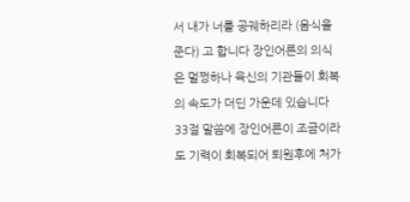서 내가 너를 공궤하리라 (음식을 준다) 고 합니다 장인어른의 의식은 멀쩡하나 육신의 기관들이 회복의 속도가 더딘 가운데 있습니다 33절 말씀에 장인어른이 조금이라도 기력이 회복되어 퇴원후에 처가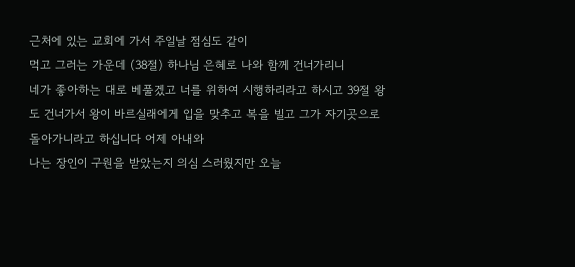근처에 있는 교회에 가서 주일날 점심도 같이
먹고 그러는 가운데 (38절) 하나님 은혜로 나와 함께 건너가리니
네가 좋아하는 대로 베풀겠고 너를 위하여 시행하리라고 하시고 39절 왕도 건너가서 왕이 바르실래에게 입을 맞추고 복을 빌고 그가 자기곳으로 돌아가니라고 하십니다 어제 아내와
나는 장인이 구원을 받았는지 의심 스러웠지만 오늘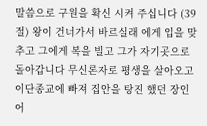말씀으로 구원을 확신 시켜 주십니다 (39절) 왕이 건너가서 바르실래 에게 입을 맞추고 그에게 복을 빌고 그가 자기곳으로 돌아갑니다 무신론자로 평생을 살아오고
이단종교에 빠져 집안을 탕진 했던 장인 어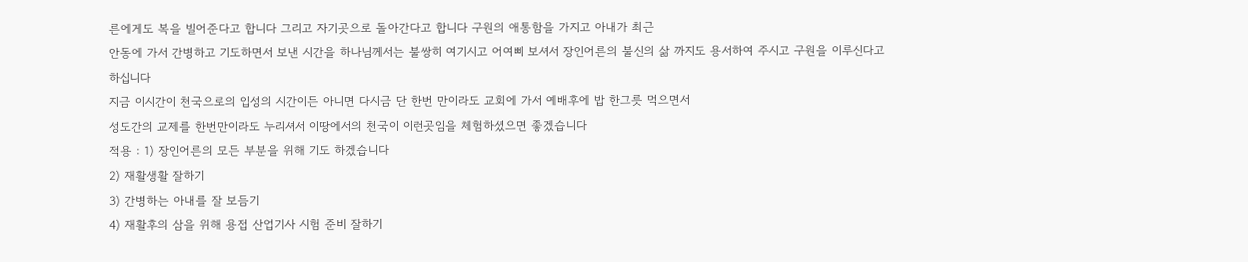른에게도 복을 빌어준다고 합니다 그리고 자기곳으로 돌아간다고 합니다 구원의 애통함을 가지고 아내가 최근
안동에 가서 간병하고 기도하면서 보낸 시간을 하나님께서는 불쌍히 여기시고 어여삐 보셔서 장인어른의 불신의 삶 까지도 용서하여 주시고 구원을 이루신다고
하십니다
지금 이시간이 천국으로의 입성의 시간이든 아니면 다시금 단 한번 만이라도 교회에 가서 예배후에 밥 한그릇 먹으면서
성도간의 교제를 한번만이라도 누리셔서 이땅에서의 천국이 이런곳임을 체험하셨으면 좋겠습니다
적용 : 1) 장인어른의 모든 부분을 위해 기도 하겠습니다
2) 재활생활 잘하기
3) 간병하는 아내를 잘 보듬기
4) 재활후의 삼을 위해 용접 산업기사 시험 준비 잘하기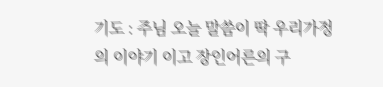기도 : 주님 오늘 말씀이 딱 우리가정의 이야기 이고 장인어른의 구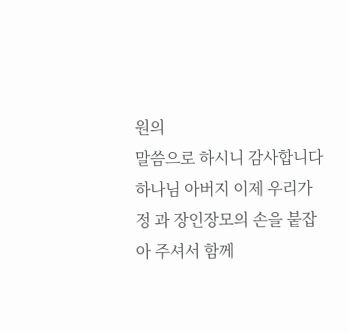원의
말씀으로 하시니 감사합니다 하나님 아버지 이제 우리가정 과 장인장모의 손을 붙잡아 주셔서 함께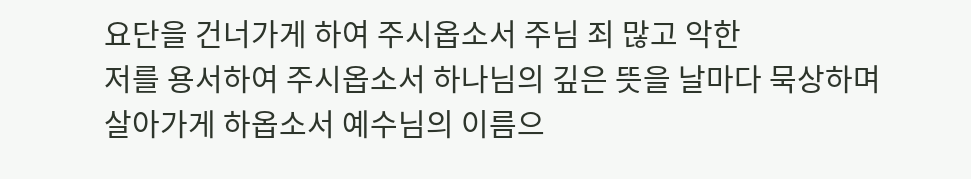요단을 건너가게 하여 주시옵소서 주님 죄 많고 악한
저를 용서하여 주시옵소서 하나님의 깊은 뜻을 날마다 묵상하며 살아가게 하옵소서 예수님의 이름으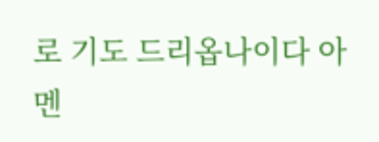로 기도 드리옵나이다 아멘